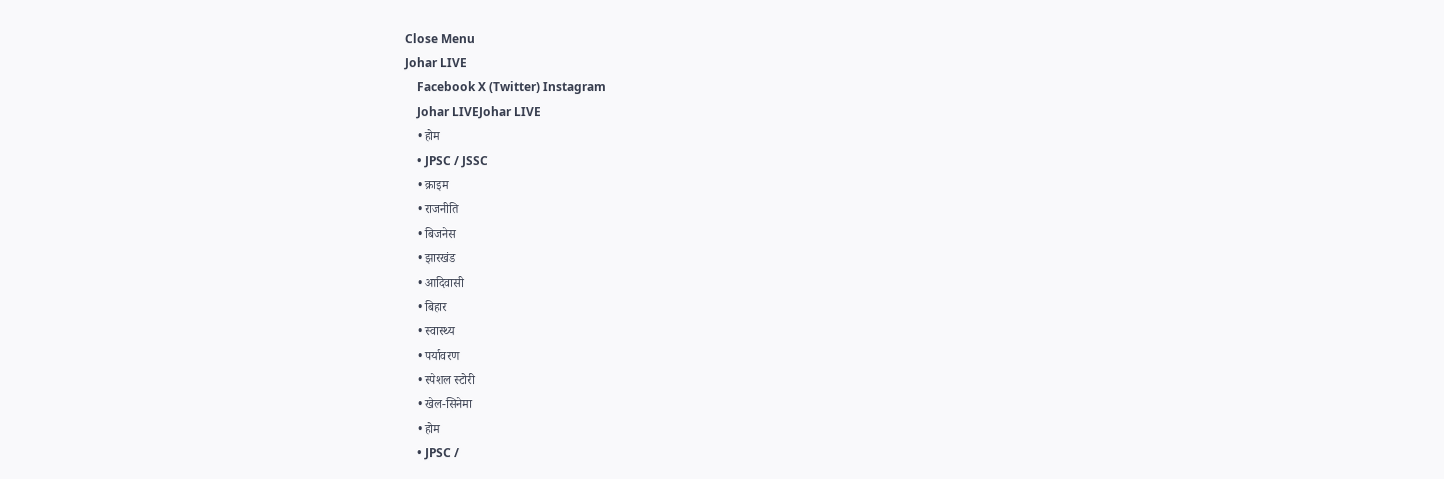Close Menu
Johar LIVE
    Facebook X (Twitter) Instagram
    Johar LIVEJohar LIVE
    • होम
    • JPSC / JSSC
    • क्राइम
    • राजनीति
    • बिजनेस
    • झारखंड
    • आदिवासी
    • बिहार
    • स्वास्थ्य
    • पर्यावरण
    • स्पेशल स्टोरी
    • खेल-सिनेमा
    • होम
    • JPSC /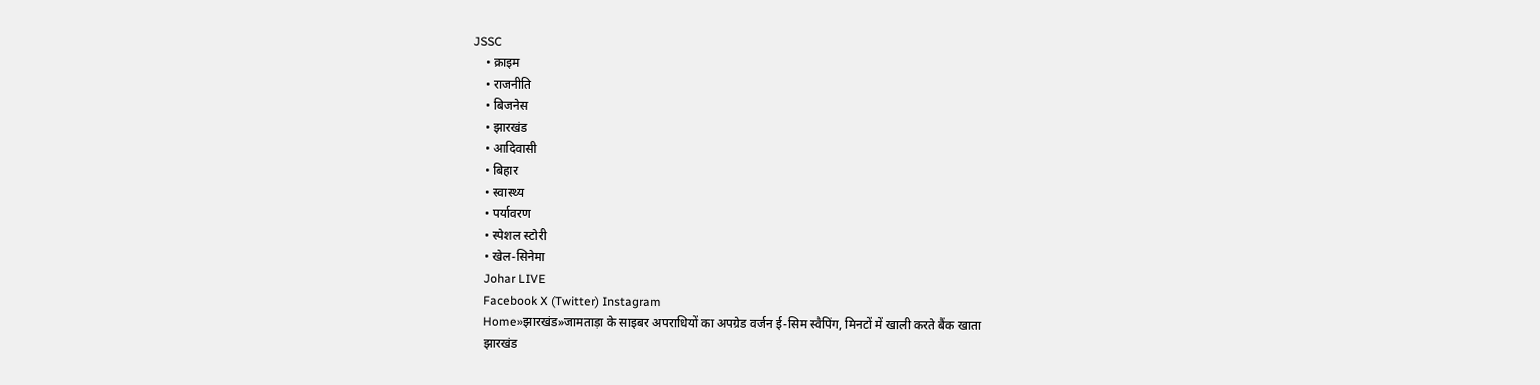JSSC
    • क्राइम
    • राजनीति
    • बिजनेस
    • झारखंड
    • आदिवासी
    • बिहार
    • स्वास्थ्य
    • पर्यावरण
    • स्पेशल स्टोरी
    • खेल-सिनेमा
    Johar LIVE
    Facebook X (Twitter) Instagram
    Home»झारखंड»जामताड़ा के साइबर अपराधियों का अपग्रेड वर्जन ई-सिम स्वैपिंग, मिनटों में खाली करते बैंक खाता
    झारखंड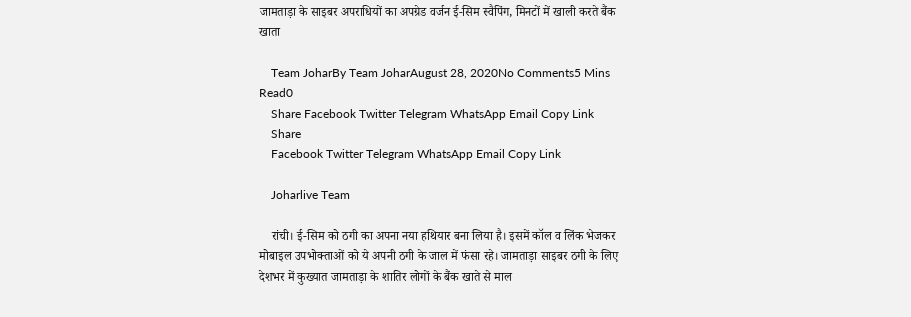जामताड़ा के साइबर अपराधियों का अपग्रेड वर्जन ई-सिम स्वैपिंग, मिनटों में खाली करते बैंक खाता

    Team JoharBy Team JoharAugust 28, 2020No Comments5 Mins Read0
    Share Facebook Twitter Telegram WhatsApp Email Copy Link
    Share
    Facebook Twitter Telegram WhatsApp Email Copy Link

    Joharlive Team

    रांची। ई-सिम को ठगी का अपना नया हथियार बना लिया है। इसमें कॉल व लिंक भेजकर मोबाइल उपभोक्ताओं को ये अपनी ठगी के जाल में फंसा रहे। जामताड़ा साइबर ठगी के लिए देशभर में कुख्यात जामताड़ा के शातिर लोगों के बैंक खाते से माल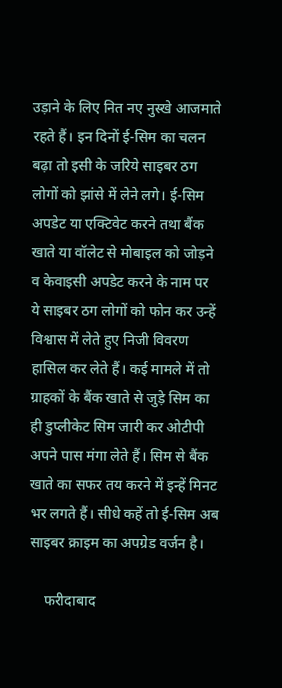उड़ाने के लिए नित नए नुस्खे आजमाते रहते हैं। इन दिनों ई-सिम का चलन बढ़ा तो इसी के जरिये साइबर ठग लोगों को झांसे में लेने लगे। ई-सिम अपडेट या एक्टिवेट करने तथा बैंक खाते या वॉलेट से मोबाइल को जोड़ने व केवाइसी अपडेट करने के नाम पर ये साइबर ठग लोगों को फोन कर उन्हें विश्वास में लेते हुए निजी विवरण हासिल कर लेते हैं। कई मामले में तो ग्राहकों के बैंक खाते से जुड़े सिम का ही डुप्लीकेट सिम जारी कर ओटीपी अपने पास मंगा लेते हैं। सिम से बैंक खाते का सफर तय करने में इन्हें मिनट भर लगते हैं। सीधे कहें तो ई-सिम अब साइबर क्राइम का अपग्रेड वर्जन है।

    फरीदाबाद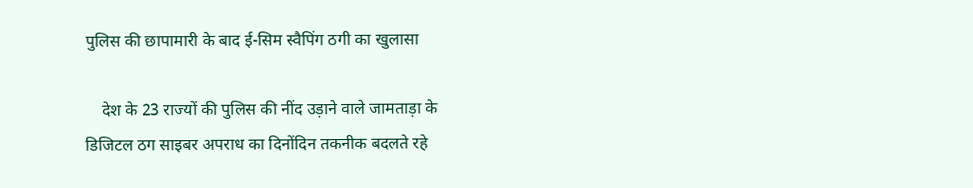पुलिस की छापामारी के बाद ई-सिम स्वैपिंग ठगी का खुलासा

    देश के 23 राज्यों की पुलिस की नींद उड़ाने वाले जामताड़ा के डिजिटल ठग साइबर अपराध का दिनोंदिन तकनीक बदलते रहे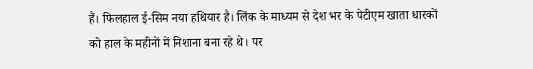हैं। फिलहाल ई-सिम नया हथियार है। लिंक के माध्यम से देश भर के पेटीएम खाता धारकों को हाल के महीनों में निशाना बना रहे थे। पर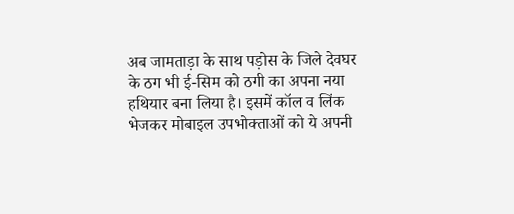अब जामताड़ा के साथ पड़ोस के जिले देवघर के ठग भी ई-सिम को ठगी का अपना नया हथियार बना लिया है। इसमें कॉल व लिंक भेजकर मोबाइल उपभोक्ताओं को ये अपनी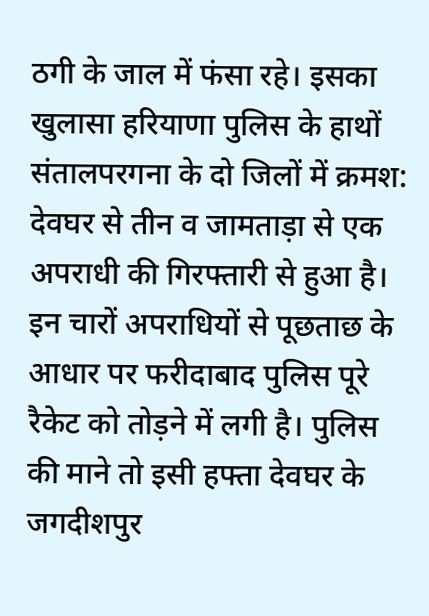ठगी के जाल में फंसा रहे। इसका खुलासा हरियाणा पुलिस के हाथों संतालपरगना के दो जिलों में क्रमश: देवघर से तीन व जामताड़ा से एक अपराधी की गिरफ्तारी से हुआ है। इन चारों अपराधियों से पूछताछ के आधार पर फरीदाबाद पुलिस पूरे रैकेट को तोड़ने में लगी है। पुलिस की माने तो इसी हफ्ता देवघर के जगदीशपुर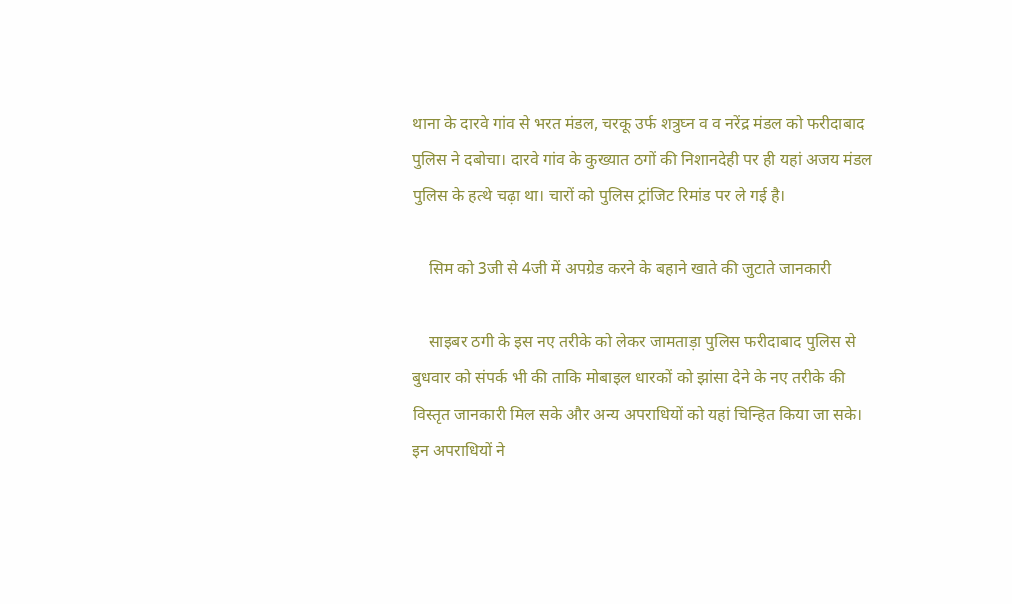थाना के दारवे गांव से भरत मंडल, चरकू उर्फ शत्रुघ्न व व नरेंद्र मंडल को फरीदाबाद पुलिस ने दबोचा। दारवे गांव के कुख्यात ठगों की निशानदेही पर ही यहां अजय मंडल पुलिस के हत्थे चढ़ा था। चारों को पुलिस ट्रांजिट रिमांड पर ले गई है।

    सिम को 3जी से 4जी में अपग्रेड करने के बहाने खाते की जुटाते जानकारी

    साइबर ठगी के इस नए तरीके को लेकर जामताड़ा पुलिस फरीदाबाद पुलिस से बुधवार को संपर्क भी की ताकि मोबाइल धारकों को झांसा देने के नए तरीके की विस्तृत जानकारी मिल सके और अन्य अपराधियों को यहां चिन्हित किया जा सके। इन अपराधियों ने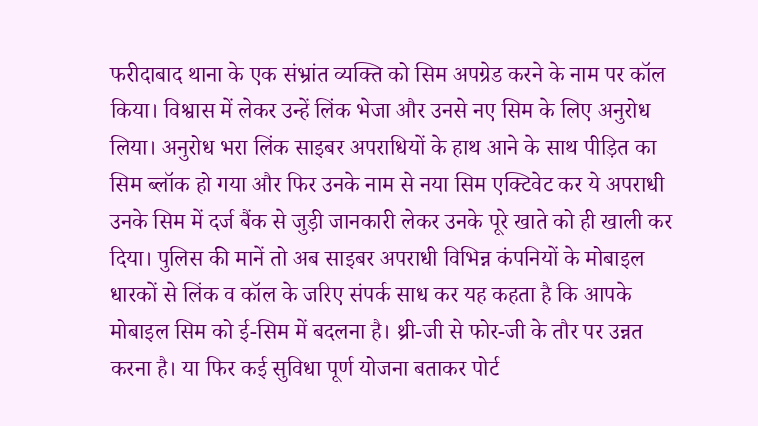फरीदाबाद थाना के एक संभ्रांत व्यक्ति को सिम अपग्रेड करने के नाम पर कॉल किया। विश्वास में लेकर उन्हें लिंक भेजा और उनसे नए सिम के लिए अनुरोध लिया। अनुरोध भरा लिंक साइबर अपराधियों के हाथ आने के साथ पीड़ित का सिम ब्लॉक हो गया और फिर उनके नाम से नया सिम एक्टिवेट कर ये अपराधी उनके सिम में दर्ज बैंक से जुड़ी जानकारी लेकर उनके पूरे खाते को ही खाली कर दिया। पुलिस की मानें तो अब साइबर अपराधी विभिन्न कंपनियों के मोबाइल धारकों से लिंक व कॉल के जरिए संपर्क साध कर यह कहता है कि आपके मोबाइल सिम को ई-सिम में बदलना है। थ्री-जी से फोर-जी के तौर पर उन्नत करना है। या फिर कई सुविधा पूर्ण योजना बताकर पोर्ट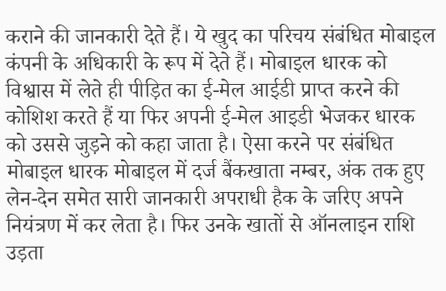कराने की जानकारी देते हैं। ये खुद का परिचय संबंधित मोबाइल कंपनी के अधिकारी के रूप में देते हैं। मोबाइल धारक को विश्वास में लेते ही पीड़ित का ई-मेल आईडी प्राप्त करने की कोशिश करते हैं या फिर अपनी ई-मेल आइडी भेजकर धारक को उससे जुड़ने को कहा जाता है। ऐसा करने पर संबंधित मोबाइल धारक मोबाइल में दर्ज बैंकखाता नम्बर, अंक तक हुए लेन-देन समेत सारी जानकारी अपराधी हैक के जरिए अपने नियंत्रण में कर लेता है। फिर उनके खातों से ऑनलाइन राशि उड़ता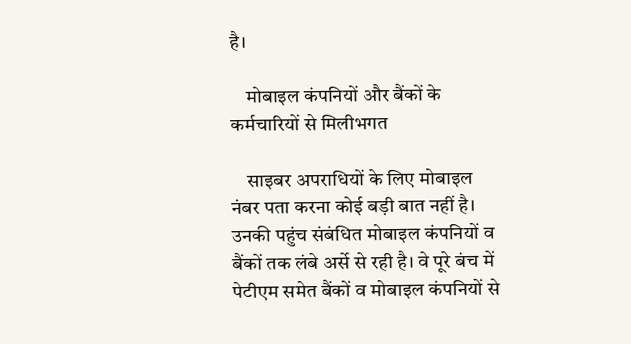है।

    मोबाइल कंपनियों और बैंकों के कर्मचारियों से मिलीभगत

    साइबर अपराधियों के लिए मोबाइल नंबर पता करना कोई बड़ी बात नहीं है। उनकी पहुंच संबंधित मोबाइल कंपनियों व बैंकों तक लंबे अर्से से रही है। वे पूरे बंच में पेटीएम समेत बैंकों व मोबाइल कंपनियों से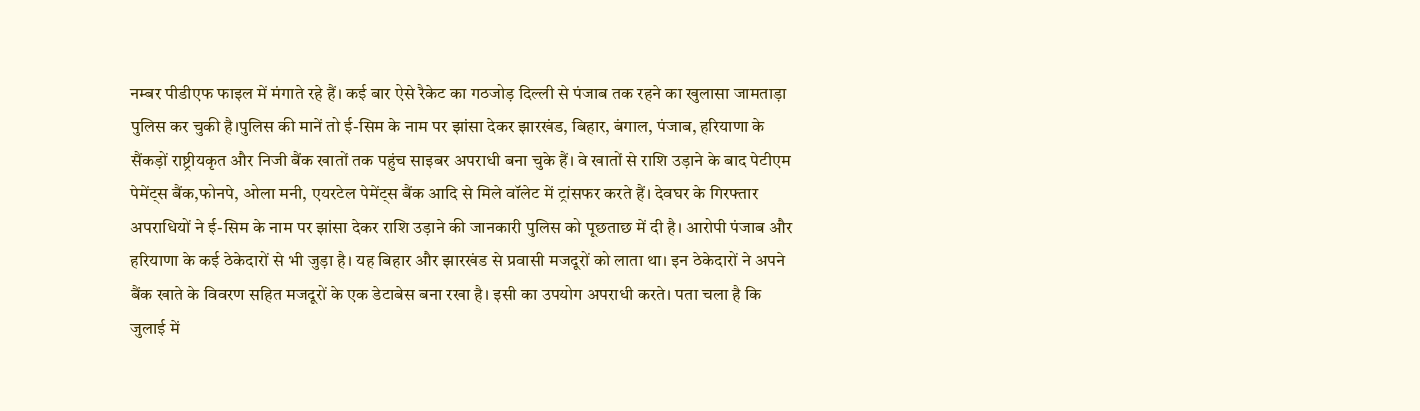नम्बर पीडीएफ फाइल में मंगाते रहे हैं। कई बार ऐसे रैकेट का गठजोड़ दिल्ली से पंजाब तक रहने का खुलासा जामताड़ा पुलिस कर चुकी है।पुलिस की मानें तो ई-सिम के नाम पर झांसा देकर झारखंड, बिहार, बंगाल, पंजाब, हरियाणा के सैंकड़ों राष्ट्रीयकृत और निजी बैंक खातों तक पहुंच साइबर अपराधी बना चुके हैं। वे खातों से राशि उड़ाने के बाद पेटीएम पेमेंट्स बैंक,फोनपे, ओला मनी, एयरटेल पेमेंट्स बैंक आदि से मिले वॉलेट में ट्रांसफर करते हैं। देवघर के गिरफ्तार अपराधियों ने ई-सिम के नाम पर झांसा देकर राशि उड़ाने की जानकारी पुलिस को पूछताछ में दी है। आरोपी पंजाब और हरियाणा के कई ठेकेदारों से भी जुड़ा है। यह बिहार और झारखंड से प्रवासी मजदूरों को लाता था। इन ठेकेदारों ने अपने बैंक खाते के विवरण सहित मजदूरों के एक डेटाबेस बना रखा है। इसी का उपयोग अपराधी करते। पता चला है कि जुलाई में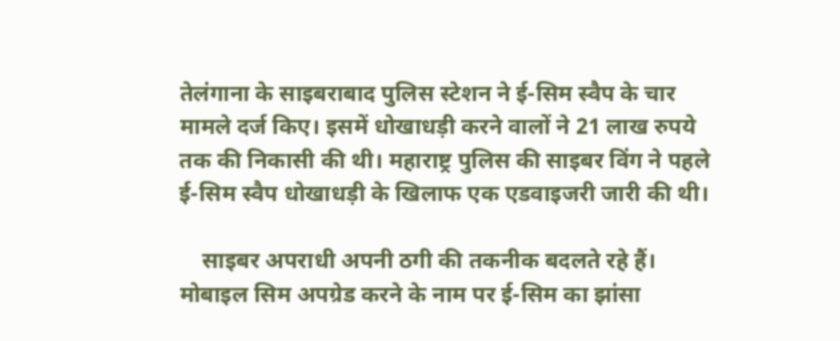तेलंगाना के साइबराबाद पुलिस स्टेशन ने ई-सिम स्वैप के चार मामले दर्ज किए। इसमें धोखाधड़ी करने वालों ने 21 लाख रुपये तक की निकासी की थी। महाराष्ट्र पुलिस की साइबर विंग ने पहले ई-सिम स्वैप धोखाधड़ी के खिलाफ एक एडवाइजरी जारी की थी।

    साइबर अपराधी अपनी ठगी की तकनीक बदलते रहे हैं। मोबाइल सिम अपग्रेड करने के नाम पर ई-सिम का झांसा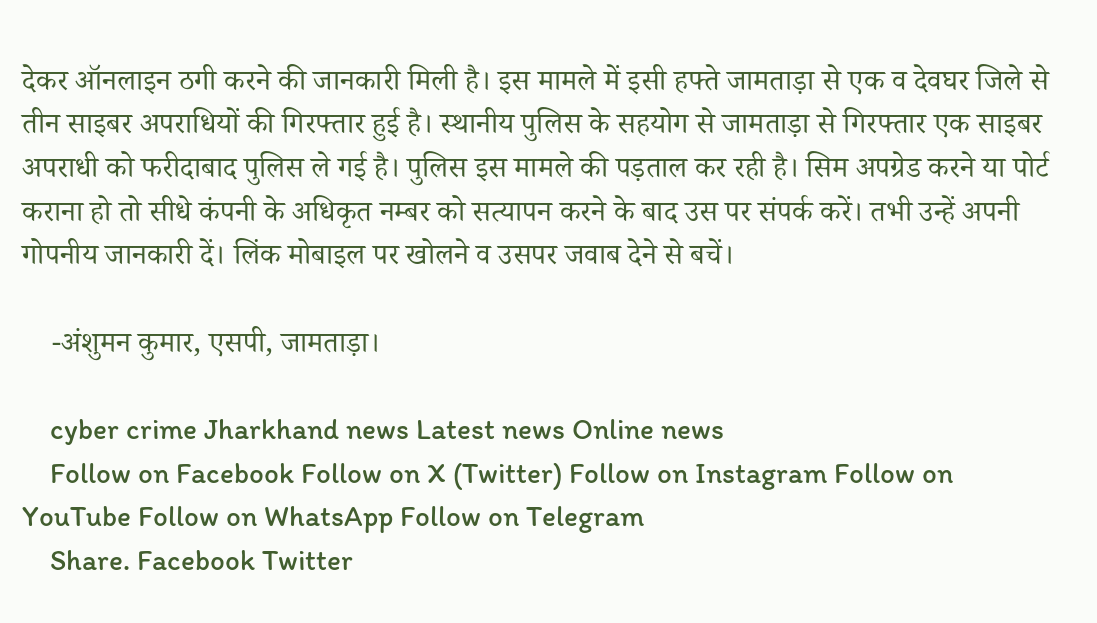देकर ऑनलाइन ठगी करने की जानकारी मिली है। इस मामले में इसी हफ्ते जामताड़ा से एक व देवघर जिले से तीन साइबर अपराधियों की गिरफ्तार हुई है। स्थानीय पुलिस के सहयोग से जामताड़ा से गिरफ्तार एक साइबर अपराधी को फरीदाबाद पुलिस ले गई है। पुलिस इस मामले की पड़ताल कर रही है। सिम अपग्रेड करने या पोर्ट कराना हो तो सीधे कंपनी के अधिकृत नम्बर को सत्यापन करने के बाद उस पर संपर्क करें। तभी उन्हें अपनी गोपनीय जानकारी दें। लिंक मोबाइल पर खोलने व उसपर जवाब देने से बचें।

    -अंशुमन कुमार, एसपी, जामताड़ा।

    cyber crime Jharkhand news Latest news Online news
    Follow on Facebook Follow on X (Twitter) Follow on Instagram Follow on YouTube Follow on WhatsApp Follow on Telegram
    Share. Facebook Twitter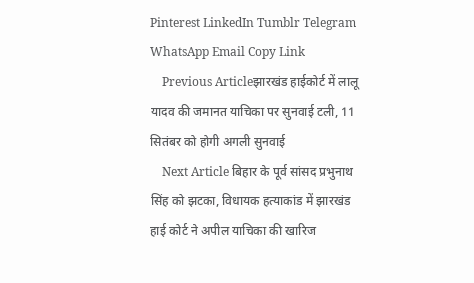Pinterest LinkedIn Tumblr Telegram WhatsApp Email Copy Link
    Previous Articleझारखंड हाईकोर्ट में लालू यादव की जमानत याचिका पर सुनवाई टली, 11 सितंबर को होगी अगली सुनवाई
    Next Article बिहार के पूर्व सांसद प्रभुनाथ सिंह को झटका, विधायक हत्याकांड में झारखंड हाई कोर्ट ने अपील याचिका की खारिज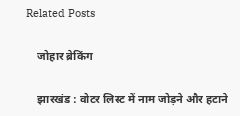Related Posts

    जोहार ब्रेकिंग

    झारखंड : वोटर लिस्ट में नाम जोड़ने और हटाने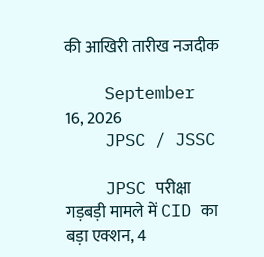की आखिरी तारीख नजदीक

    September 16, 2026
    JPSC / JSSC

    JPSC परीक्षा गड़बड़ी मामले में CID का बड़ा एक्शन, 4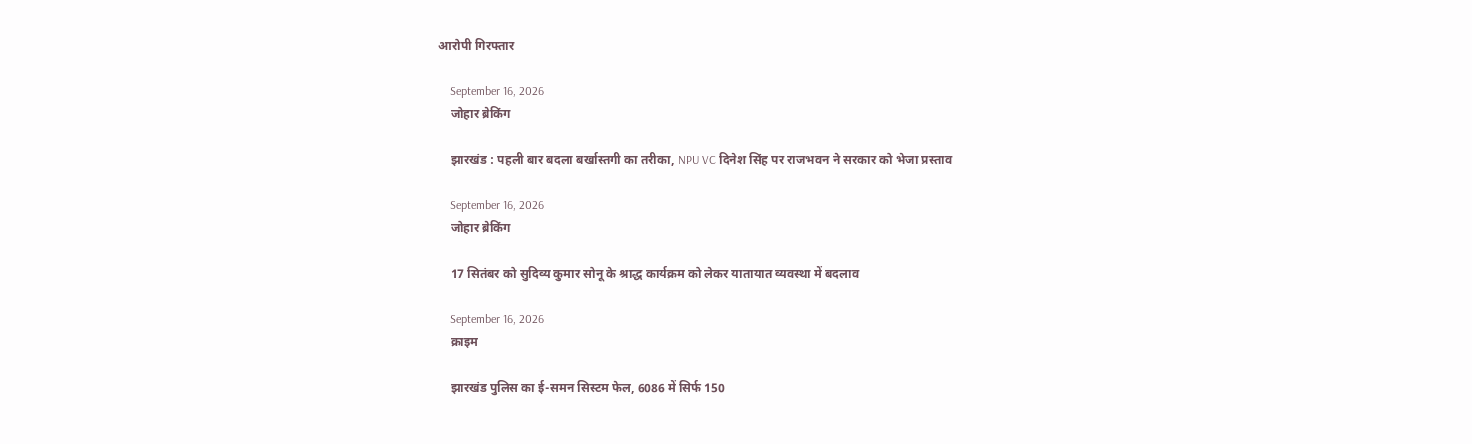आरोपी गिरफ्तार

    September 16, 2026
    जोहार ब्रेकिंग

    झारखंड : पहली बार बदला बर्खास्तगी का तरीका, NPU VC दिनेश सिंह पर राजभवन ने सरकार को भेजा प्रस्ताव

    September 16, 2026
    जोहार ब्रेकिंग

    17 सितंबर को सुदिव्य कुमार सोनू के श्राद्ध कार्यक्रम को लेकर यातायात व्यवस्था में बदलाव

    September 16, 2026
    क्राइम

    झारखंड पुलिस का ई-समन सिस्टम फेल, 6086 में सिर्फ 150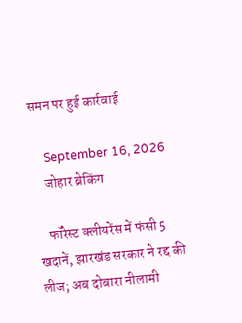समन पर हुई कार्रवाई

    September 16, 2026
    जोहार ब्रेकिंग

    फॉरेस्ट क्लीयरेंस में फंसी 5 खदानें, झारखंड सरकार ने रद्द की लीज; अब दोबारा नीलामी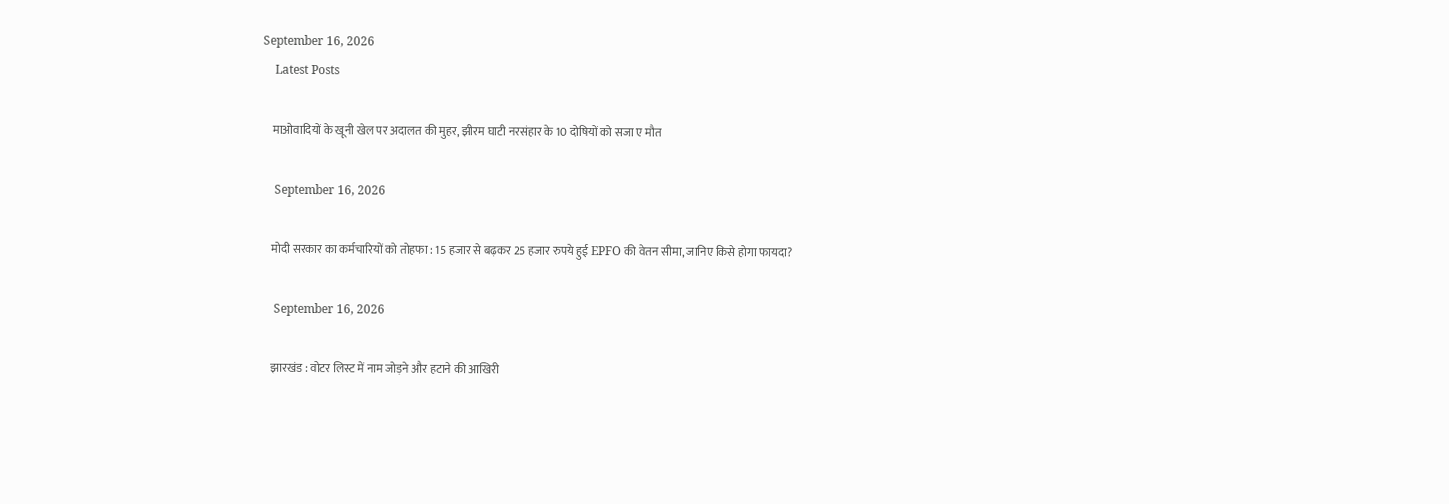September 16, 2026
    Latest Posts

    माओवादियों के खूनी खेल पर अदालत की मुहर, झीरम घाटी नरसंहार के 10 दोषियों को सजा ए मौत

    September 16, 2026

    मोदी सरकार का कर्मचारियों को तोहफा : 15 हजार से बढ़कर 25 हजार रुपये हुई EPFO की वेतन सीमा, जानिए किसे होगा फायदा?

    September 16, 2026

    झारखंड : वोटर लिस्ट में नाम जोड़ने और हटाने की आखिरी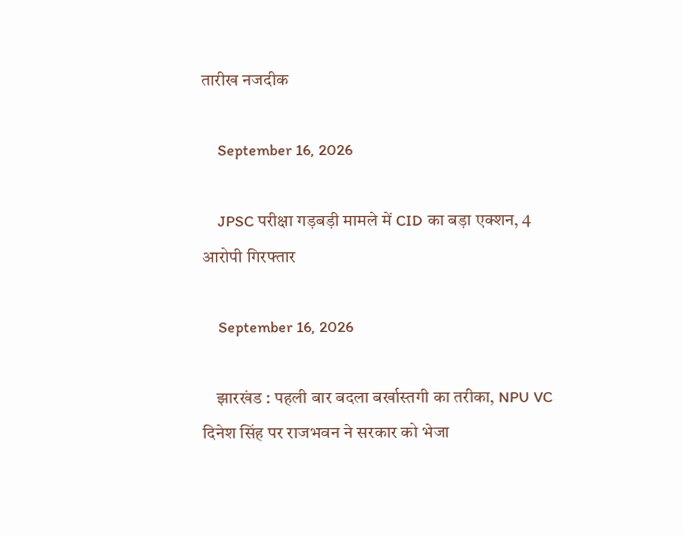तारीख नजदीक

    September 16, 2026

    JPSC परीक्षा गड़बड़ी मामले में CID का बड़ा एक्शन, 4 आरोपी गिरफ्तार

    September 16, 2026

    झारखंड : पहली बार बदला बर्खास्तगी का तरीका, NPU VC दिनेश सिंह पर राजभवन ने सरकार को भेजा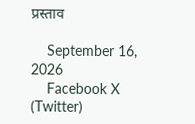प्रस्ताव

    September 16, 2026
    Facebook X (Twitter)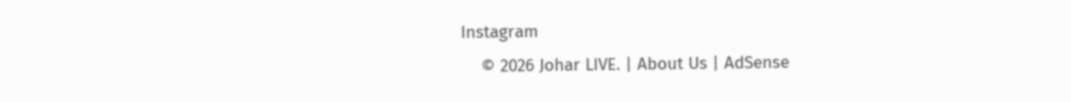Instagram
    © 2026 Johar LIVE. | About Us | AdSense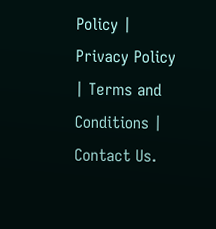Policy | Privacy Policy | Terms and Conditions | Contact Us.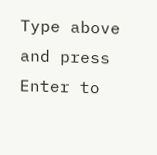Type above and press Enter to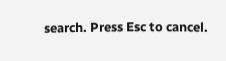search. Press Esc to cancel.